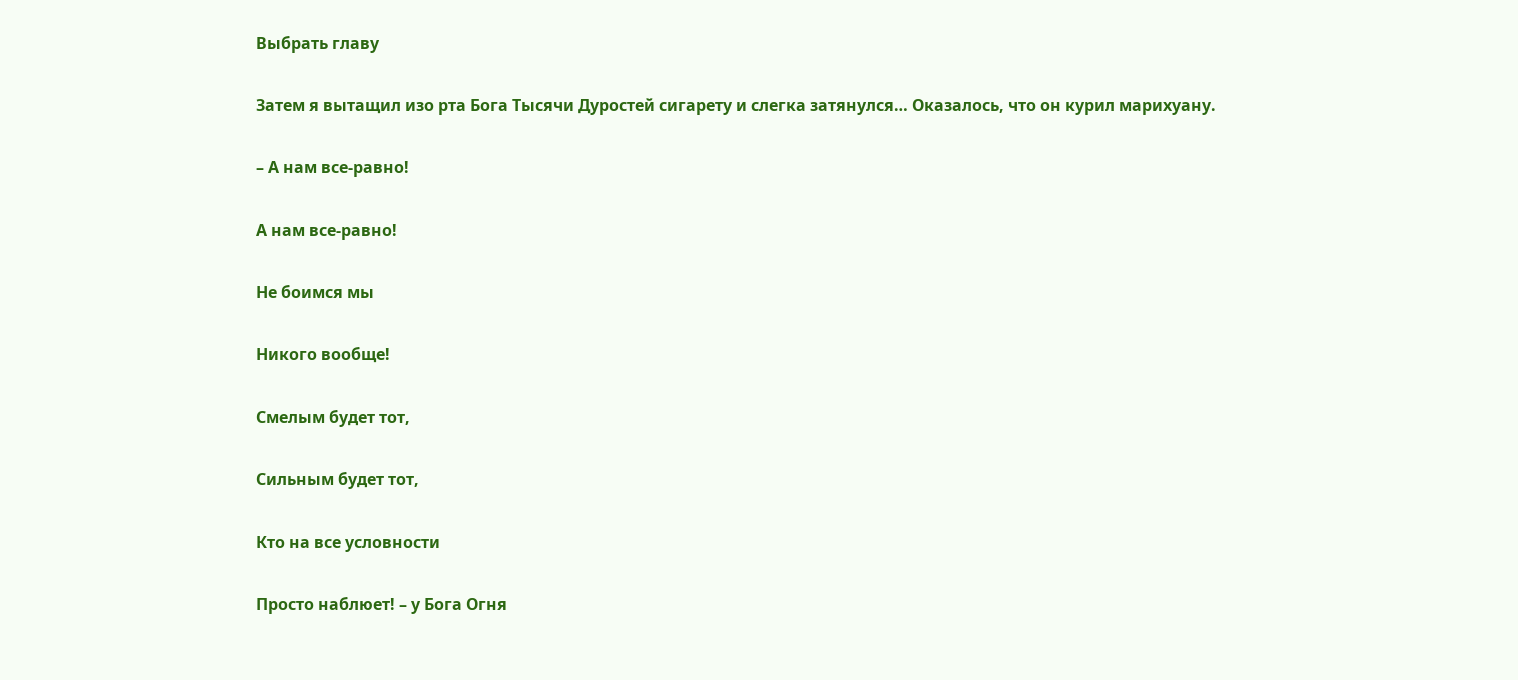Выбрать главу

Затем я вытащил изо рта Бога Тысячи Дуростей сигарету и слегка затянулся… Оказалось, что он курил марихуану.

– А нам все-равно!

А нам все-равно!

Не боимся мы

Никого вообще!

Смелым будет тот,

Сильным будет тот,

Кто на все условности

Просто наблюет! – у Бога Огня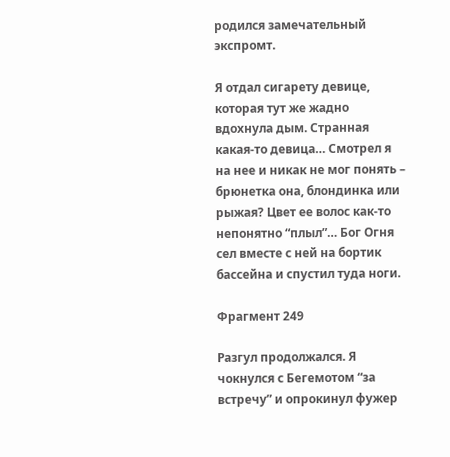родился замечательный экспромт.

Я отдал сигарету девице, которая тут же жадно вдохнула дым. Странная какая-то девица… Смотрел я на нее и никак не мог понять – брюнетка она, блондинка или рыжая? Цвет ее волос как-то непонятно “плыл”… Бог Огня сел вместе с ней на бортик бассейна и спустил туда ноги.

Фрагмент 249

Разгул продолжался. Я чокнулся с Бегемотом “за встречу” и опрокинул фужер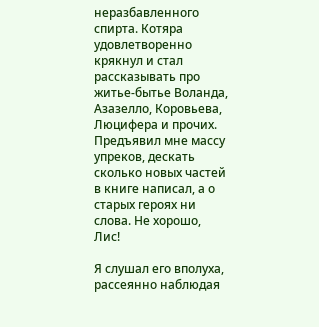неразбавленного спирта. Котяра удовлетворенно крякнул и стал рассказывать про житье-бытье Воланда, Азазелло, Коровьева, Люцифера и прочих. Предъявил мне массу упреков, дескать сколько новых частей в книге написал, а о старых героях ни слова. Не хорошо, Лис!

Я слушал его вполуха, рассеянно наблюдая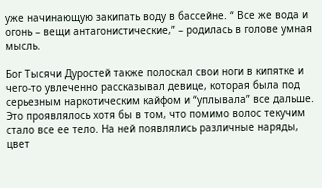уже начинающую закипать воду в бассейне. “ Все же вода и огонь – вещи антагонистические,” – родилась в голове умная мысль.

Бог Тысячи Дуростей также полоскал свои ноги в кипятке и чего-то увлеченно рассказывал девице, которая была под серьезным наркотическим кайфом и “уплывала” все дальше. Это проявлялось хотя бы в том, что помимо волос текучим стало все ее тело. На ней появлялись различные наряды, цвет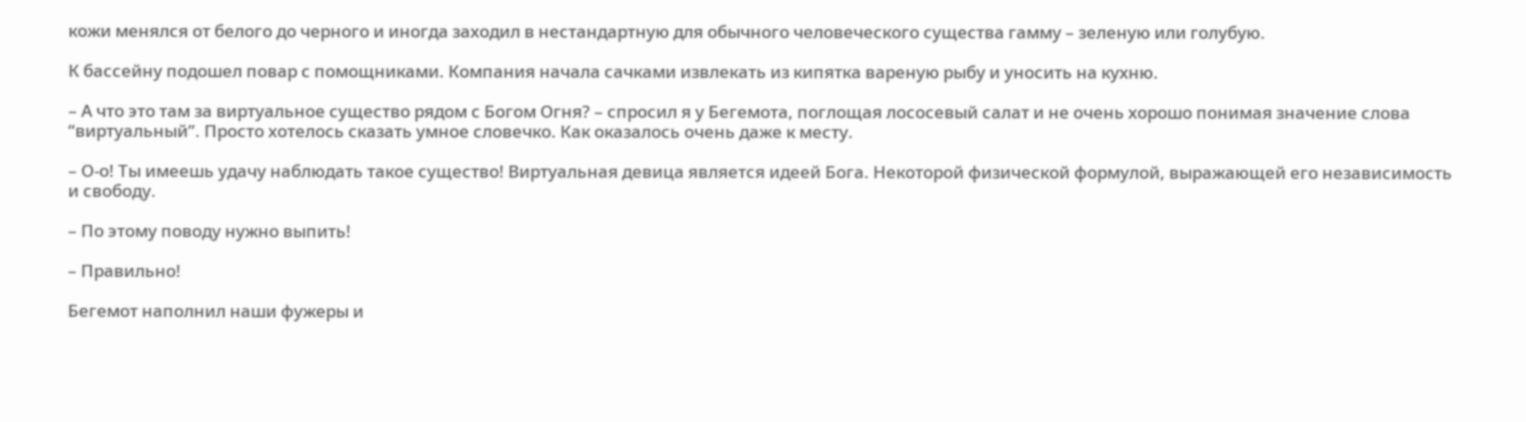кожи менялся от белого до черного и иногда заходил в нестандартную для обычного человеческого существа гамму – зеленую или голубую.

К бассейну подошел повар с помощниками. Компания начала сачками извлекать из кипятка вареную рыбу и уносить на кухню.

– А что это там за виртуальное существо рядом с Богом Огня? – спросил я у Бегемота, поглощая лососевый салат и не очень хорошо понимая значение слова “виртуальный”. Просто хотелось сказать умное словечко. Как оказалось очень даже к месту.

– О-о! Ты имеешь удачу наблюдать такое существо! Виртуальная девица является идеей Бога. Некоторой физической формулой, выражающей его независимость и свободу.

– По этому поводу нужно выпить!

– Правильно!

Бегемот наполнил наши фужеры и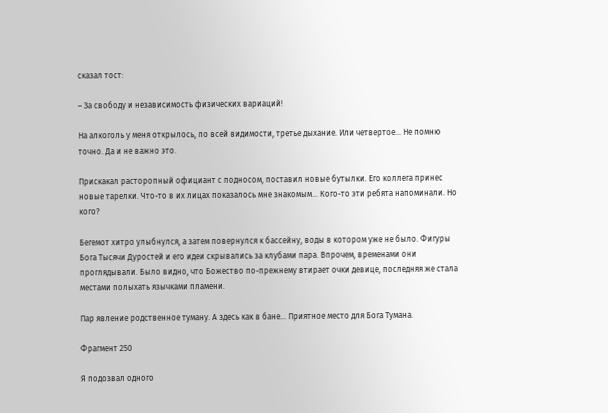сказал тост:

– За свободу и независимость физических вариаций!

На алкоголь у меня открылось, по всей видимости, третье дыхание. Или четвертое… Не помню точно. Да и не важно это.

Прискакал расторопный официант с подносом, поставил новые бутылки. Его коллега принес новые тарелки. Что-то в их лицах показалось мне знакомым… Кого-то эти ребята напоминали. Но кого?

Бегемот хитро улыбнулся, а затем повернулся к бассейну, воды в котором уже не было. Фигуры Бога Тысячи Дуростей и его идеи скрывались за клубами пара. Впрочем, временами они проглядывали. Было видно, что Божество по-прежнему втирает очки девице, последняя же стала местами полыхать язычками пламени.

Пар явление родственное туману. А здесь как в бане… Приятное место для Бога Тумана.

Фрагмент 250

Я подозвал одного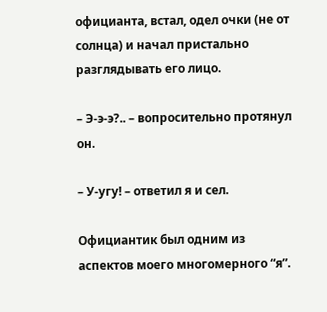официанта, встал, одел очки (не от солнца) и начал пристально разглядывать его лицо.

– Э-э-э?.. – вопросительно протянул он.

– У-угу! – ответил я и сел.

Официантик был одним из аспектов моего многомерного “я”.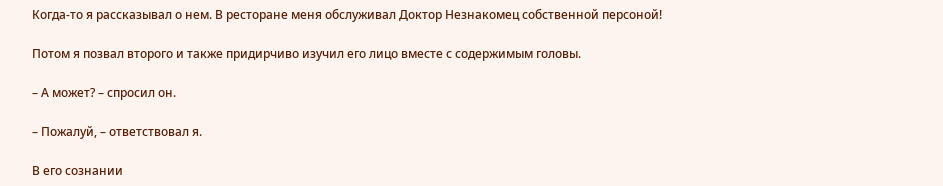Когда-то я рассказывал о нем. В ресторане меня обслуживал Доктор Незнакомец собственной персоной!

Потом я позвал второго и также придирчиво изучил его лицо вместе с содержимым головы.

– А может? – спросил он.

– Пожалуй, – ответствовал я.

В его сознании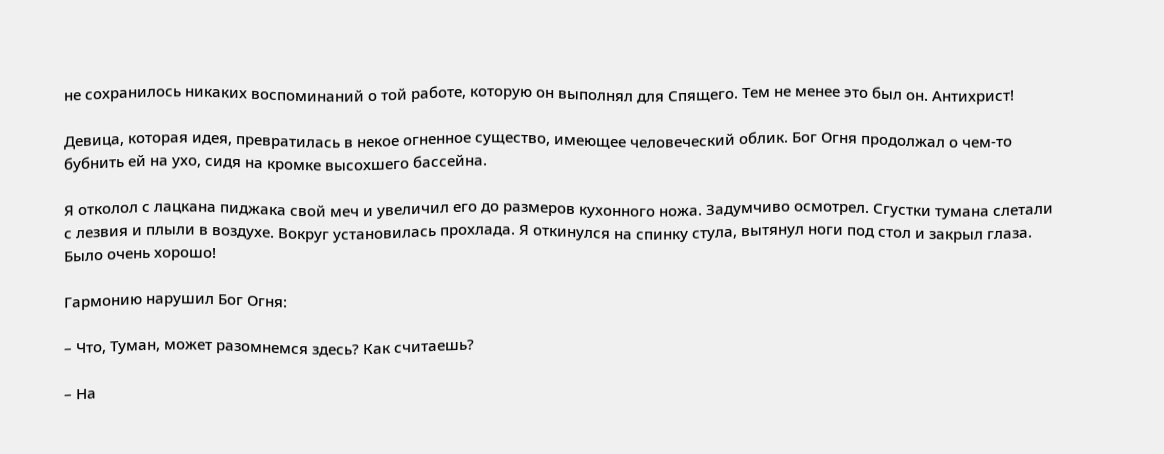не сохранилось никаких воспоминаний о той работе, которую он выполнял для Спящего. Тем не менее это был он. Антихрист!

Девица, которая идея, превратилась в некое огненное существо, имеющее человеческий облик. Бог Огня продолжал о чем-то бубнить ей на ухо, сидя на кромке высохшего бассейна.

Я отколол с лацкана пиджака свой меч и увеличил его до размеров кухонного ножа. Задумчиво осмотрел. Сгустки тумана слетали с лезвия и плыли в воздухе. Вокруг установилась прохлада. Я откинулся на спинку стула, вытянул ноги под стол и закрыл глаза. Было очень хорошо!

Гармонию нарушил Бог Огня:

– Что, Туман, может разомнемся здесь? Как считаешь?

– На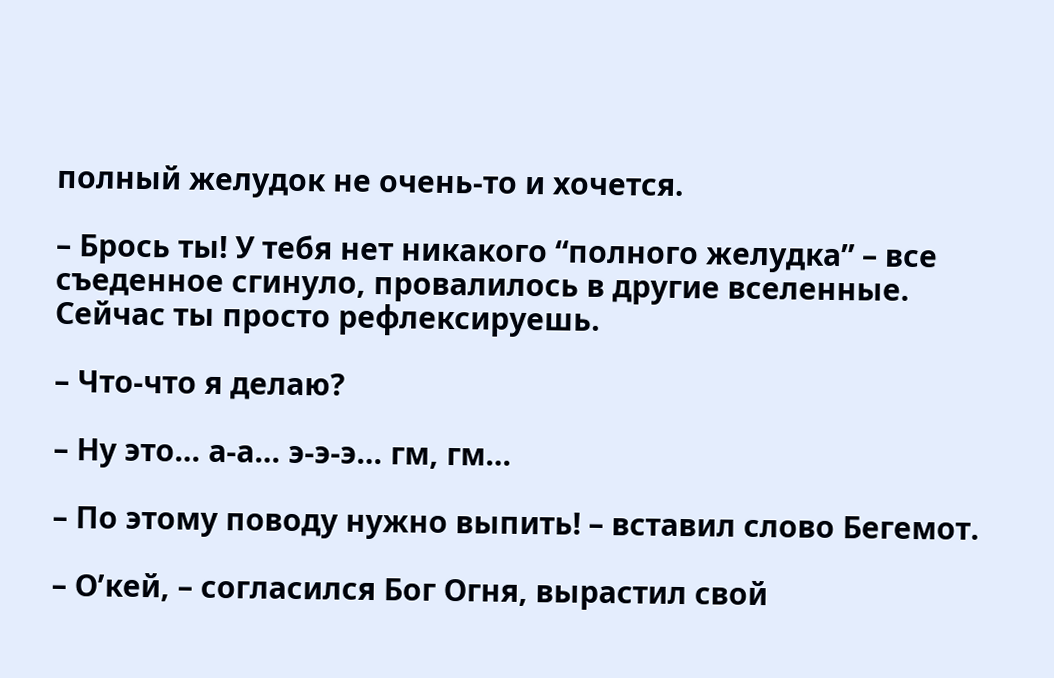полный желудок не очень-то и хочется.

– Брось ты! У тебя нет никакого “полного желудка” – все съеденное сгинуло, провалилось в другие вселенные. Сейчас ты просто рефлексируешь.

– Что-что я делаю?

– Ну это… а-а… э-э-э… гм, гм…

– По этому поводу нужно выпить! – вставил слово Бегемот.

– О’кей, – согласился Бог Огня, вырастил свой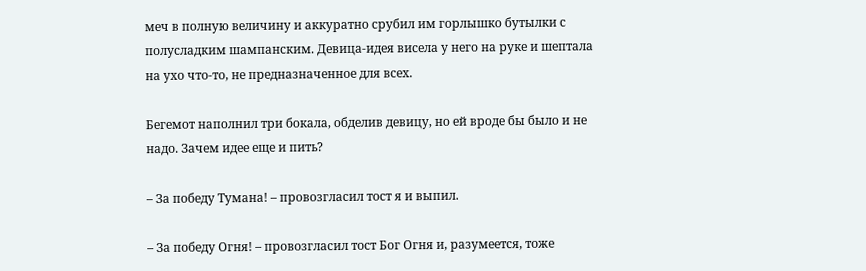меч в полную величину и аккуратно срубил им горлышко бутылки с полусладким шампанским. Девица-идея висела у него на руке и шептала на ухо что-то, не предназначенное для всех.

Бегемот наполнил три бокала, обделив девицу, но ей вроде бы было и не надо. Зачем идее еще и пить?

– За победу Тумана! – провозгласил тост я и выпил.

– За победу Огня! – провозгласил тост Бог Огня и, разумеется, тоже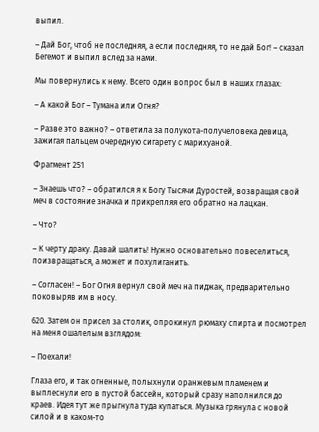выпил.

– Дай Бог, чтоб не последняя, а если последняя, то не дай Бог! – сказал Бегемот и выпил вслед за нами.

Мы повернулись к нему. Всего один вопрос был в наших глазах:

– А какой Бог – Тумана или Огня?

– Разве это важно? – ответила за полукота-получеловека девица, зажигая пальцем очередную сигарету с марихуаной.

Фрагмент 251

– Знаешь что? – обратился я к Богу Тысячи Дуростей, возвращая свой меч в состояние значка и прикрепляя его обратно на лацкан.

– Что?

– К черту драку. Давай шалить! Нужно основательно повеселиться, поизвращаться, а может и похулиганить.

– Согласен! – Бог Огня вернул свой меч на пиджак, предварительно поковыряв им в носу.

620. Затем он присел за столик, опрокинул рюмаху спирта и посмотрел на меня ошалелым взглядом:

– Поехали!

Глаза его, и так огненные, полыхнули оранжевым пламенем и выплеснули его в пустой бассейн, который сразу наполнился до краев. Идея тут же прыгнула туда купаться. Музыка грянула с новой силой и в каком-то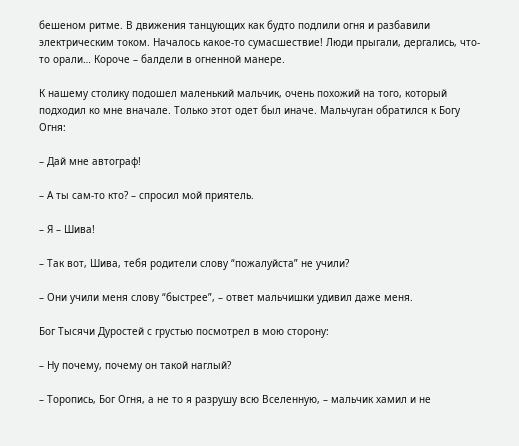бешеном ритме. В движения танцующих как будто подлили огня и разбавили электрическим током. Началось какое-то сумасшествие! Люди прыгали, дергались, что-то орали… Короче – балдели в огненной манере.

К нашему столику подошел маленький мальчик, очень похожий на того, который подходил ко мне вначале. Только этот одет был иначе. Мальчуган обратился к Богу Огня:

– Дай мне автограф!

– А ты сам-то кто? – спросил мой приятель.

– Я – Шива!

– Так вот, Шива, тебя родители слову “пожалуйста” не учили?

– Они учили меня слову “быстрее”, – ответ мальчишки удивил даже меня.

Бог Тысячи Дуростей с грустью посмотрел в мою сторону:

– Ну почему, почему он такой наглый?

– Торопись, Бог Огня, а не то я разрушу всю Вселенную, – мальчик хамил и не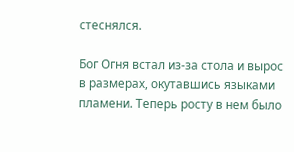стеснялся.

Бог Огня встал из-за стола и вырос в размерах, окутавшись языками пламени. Теперь росту в нем было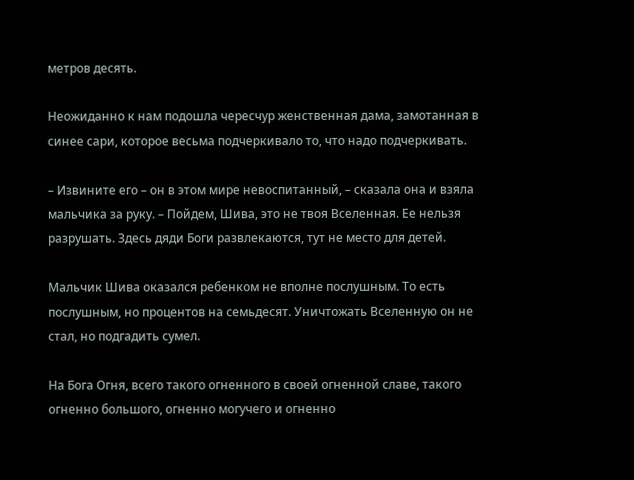метров десять.

Неожиданно к нам подошла чересчур женственная дама, замотанная в синее сари, которое весьма подчеркивало то, что надо подчеркивать.

– Извините его – он в этом мире невоспитанный, – сказала она и взяла мальчика за руку. – Пойдем, Шива, это не твоя Вселенная. Ее нельзя разрушать. Здесь дяди Боги развлекаются, тут не место для детей.

Мальчик Шива оказался ребенком не вполне послушным. То есть послушным, но процентов на семьдесят. Уничтожать Вселенную он не стал, но подгадить сумел.

На Бога Огня, всего такого огненного в своей огненной славе, такого огненно большого, огненно могучего и огненно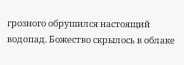грозного обрушился настоящий водопад. Божество скрылось в облаке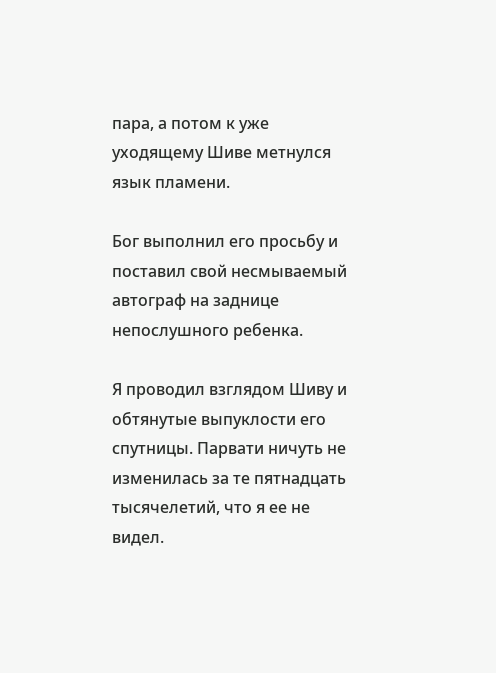пара, а потом к уже уходящему Шиве метнулся язык пламени.

Бог выполнил его просьбу и поставил свой несмываемый автограф на заднице непослушного ребенка.

Я проводил взглядом Шиву и обтянутые выпуклости его спутницы. Парвати ничуть не изменилась за те пятнадцать тысячелетий, что я ее не видел.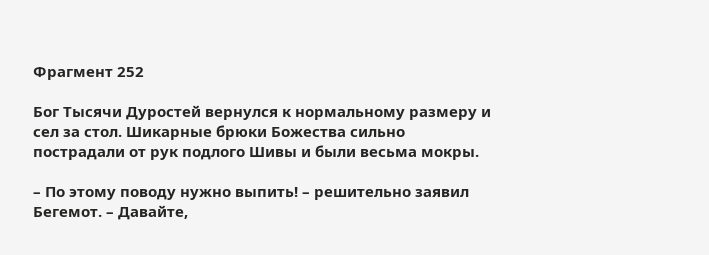Фрагмент 252

Бог Тысячи Дуростей вернулся к нормальному размеру и сел за стол. Шикарные брюки Божества сильно пострадали от рук подлого Шивы и были весьма мокры.

– По этому поводу нужно выпить! – решительно заявил Бегемот. – Давайте,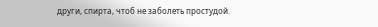други, спирта, чтоб не заболеть простудой.